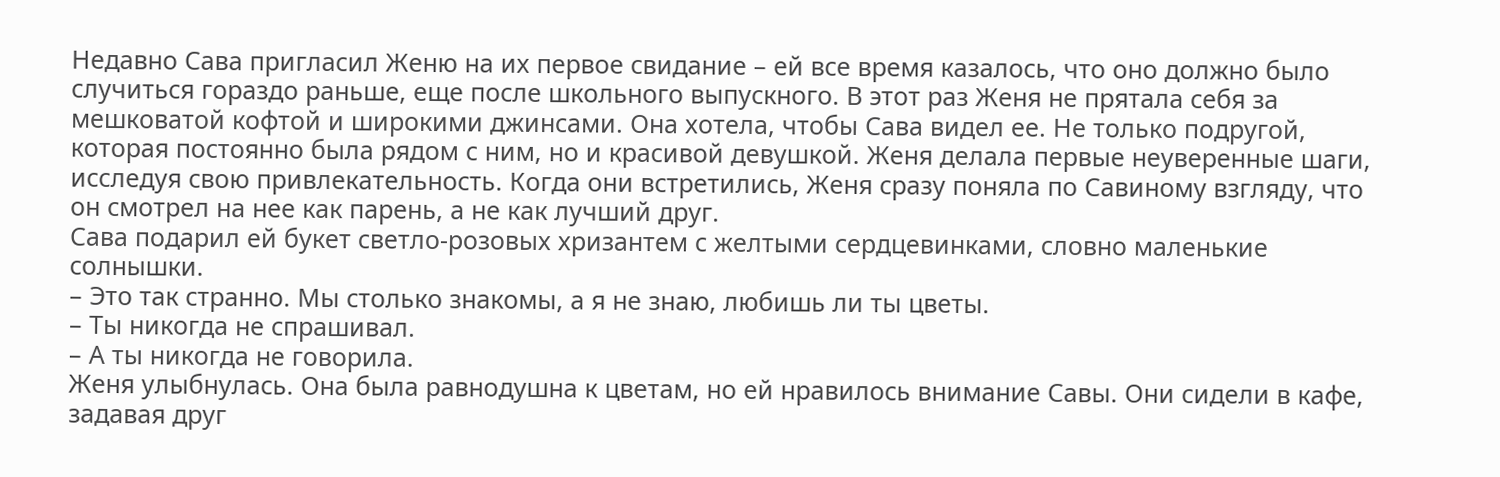Недавно Сава пригласил Женю на их первое свидание – ей все время казалось, что оно должно было случиться гораздо раньше, еще после школьного выпускного. В этот раз Женя не прятала себя за мешковатой кофтой и широкими джинсами. Она хотела, чтобы Сава видел ее. Не только подругой, которая постоянно была рядом с ним, но и красивой девушкой. Женя делала первые неуверенные шаги, исследуя свою привлекательность. Когда они встретились, Женя сразу поняла по Савиному взгляду, что он смотрел на нее как парень, а не как лучший друг.
Сава подарил ей букет светло-розовых хризантем с желтыми сердцевинками, словно маленькие солнышки.
– Это так странно. Мы столько знакомы, а я не знаю, любишь ли ты цветы.
– Ты никогда не спрашивал.
– А ты никогда не говорила.
Женя улыбнулась. Она была равнодушна к цветам, но ей нравилось внимание Савы. Они сидели в кафе, задавая друг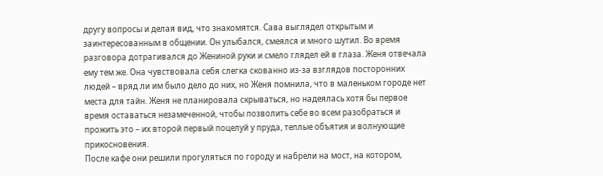другу вопросы и делая вид, что знакомятся. Сава выглядел открытым и заинтересованным в общении. Он улыбался, смеялся и много шутил. Во время разговора дотрагивался до Жениной руки и смело глядел ей в глаза. Женя отвечала ему тем же. Она чувствовала себя слегка скованно из-за взглядов посторонних людей – вряд ли им было дело до них, но Женя помнила, что в маленьком городе нет места для тайн. Женя не планировала скрываться, но надеялась хотя бы первое время оставаться незамеченной, чтобы позволить себе во всем разобраться и прожить это – их второй первый поцелуй у пруда, теплые объятия и волнующие прикосновения.
После кафе они решили прогуляться по городу и набрели на мост, на котором,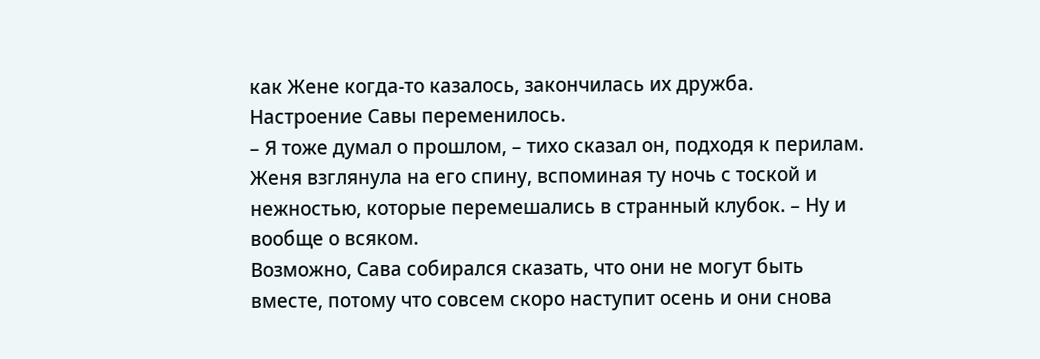как Жене когда-то казалось, закончилась их дружба. Настроение Савы переменилось.
– Я тоже думал о прошлом, – тихо сказал он, подходя к перилам. Женя взглянула на его спину, вспоминая ту ночь с тоской и нежностью, которые перемешались в странный клубок. – Ну и вообще о всяком.
Возможно, Сава собирался сказать, что они не могут быть вместе, потому что совсем скоро наступит осень и они снова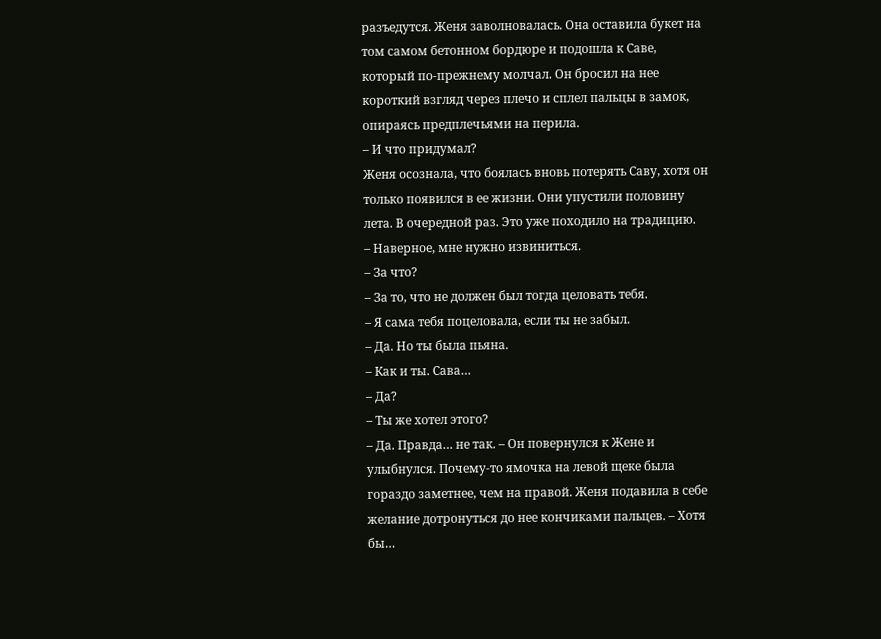разъедутся. Женя заволновалась. Она оставила букет на том самом бетонном бордюре и подошла к Саве, который по-прежнему молчал. Он бросил на нее короткий взгляд через плечо и сплел пальцы в замок, опираясь предплечьями на перила.
– И что придумал?
Женя осознала, что боялась вновь потерять Саву, хотя он только появился в ее жизни. Они упустили половину лета. В очередной раз. Это уже походило на традицию.
– Наверное, мне нужно извиниться.
– За что?
– За то, что не должен был тогда целовать тебя.
– Я сама тебя поцеловала, если ты не забыл.
– Да. Но ты была пьяна.
– Как и ты. Сава…
– Да?
– Ты же хотел этого?
– Да. Правда… не так. – Он повернулся к Жене и улыбнулся. Почему-то ямочка на левой щеке была гораздо заметнее, чем на правой. Женя подавила в себе желание дотронуться до нее кончиками пальцев. – Хотя бы…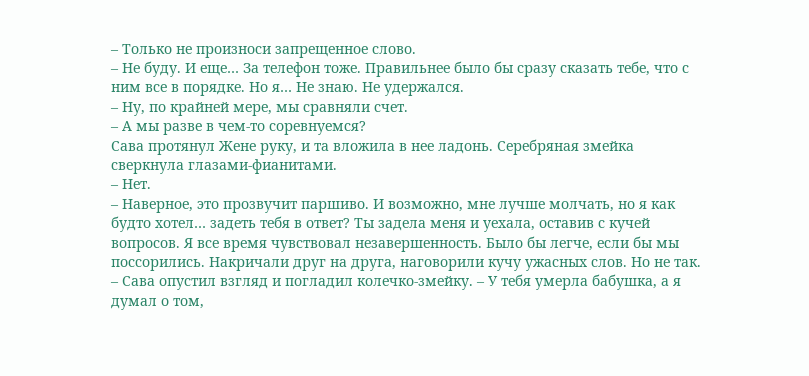– Только не произноси запрещенное слово.
– Не буду. И еще… За телефон тоже. Правильнее было бы сразу сказать тебе, что с ним все в порядке. Но я… Не знаю. Не удержался.
– Ну, по крайней мере, мы сравняли счет.
– А мы разве в чем-то соревнуемся?
Сава протянул Жене руку, и та вложила в нее ладонь. Серебряная змейка сверкнула глазами-фианитами.
– Нет.
– Наверное, это прозвучит паршиво. И возможно, мне лучше молчать, но я как будто хотел… задеть тебя в ответ? Ты задела меня и уехала, оставив с кучей вопросов. Я все время чувствовал незавершенность. Было бы легче, если бы мы поссорились. Накричали друг на друга, наговорили кучу ужасных слов. Но не так. – Сава опустил взгляд и погладил колечко-змейку. – У тебя умерла бабушка, а я думал о том,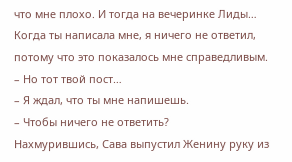что мне плохо. И тогда на вечеринке Лиды… Когда ты написала мне, я ничего не ответил, потому что это показалось мне справедливым.
– Но тот твой пост…
– Я ждал, что ты мне напишешь.
– Чтобы ничего не ответить?
Нахмурившись, Сава выпустил Женину руку из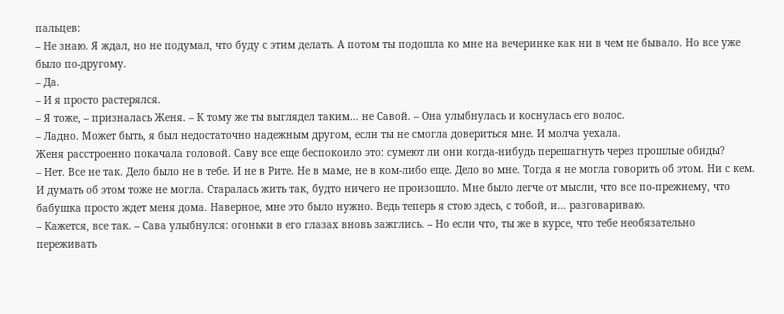пальцев:
– Не знаю. Я ждал, но не подумал, что буду с этим делать. А потом ты подошла ко мне на вечеринке как ни в чем не бывало. Но все уже было по-другому.
– Да.
– И я просто растерялся.
– Я тоже, – призналась Женя. – К тому же ты выглядел таким… не Савой. – Она улыбнулась и коснулась его волос.
– Ладно. Может быть, я был недостаточно надежным другом, если ты не смогла довериться мне. И молча уехала.
Женя расстроенно покачала головой. Саву все еще беспокоило это: сумеют ли они когда-нибудь перешагнуть через прошлые обиды?
– Нет. Все не так. Дело было не в тебе. И не в Рите. Не в маме, не в ком-либо еще. Дело во мне. Тогда я не могла говорить об этом. Ни с кем. И думать об этом тоже не могла. Старалась жить так, будто ничего не произошло. Мне было легче от мысли, что все по-прежнему, что бабушка просто ждет меня дома. Наверное, мне это было нужно. Ведь теперь я стою здесь, с тобой, и… разговариваю.
– Кажется, все так. – Сава улыбнулся: огоньки в его глазах вновь зажглись. – Но если что, ты же в курсе, что тебе необязательно переживать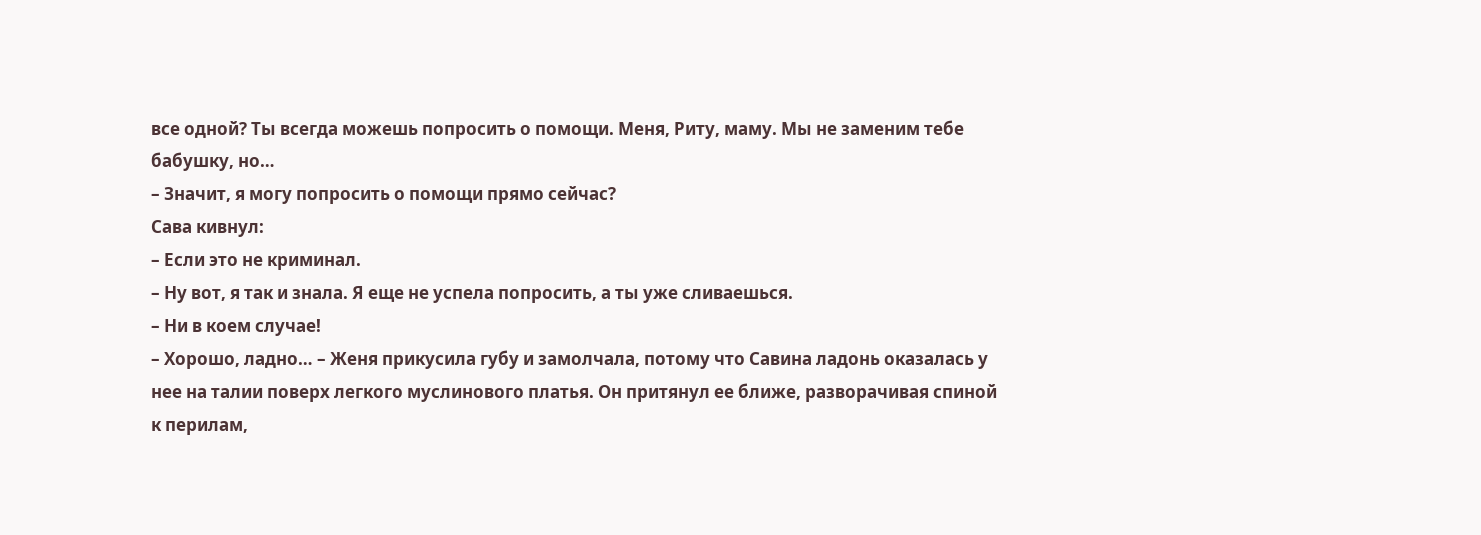все одной? Ты всегда можешь попросить о помощи. Меня, Риту, маму. Мы не заменим тебе бабушку, но…
– Значит, я могу попросить о помощи прямо сейчас?
Сава кивнул:
– Если это не криминал.
– Ну вот, я так и знала. Я еще не успела попросить, а ты уже сливаешься.
– Ни в коем случае!
– Хорошо, ладно… – Женя прикусила губу и замолчала, потому что Савина ладонь оказалась у нее на талии поверх легкого муслинового платья. Он притянул ее ближе, разворачивая спиной к перилам,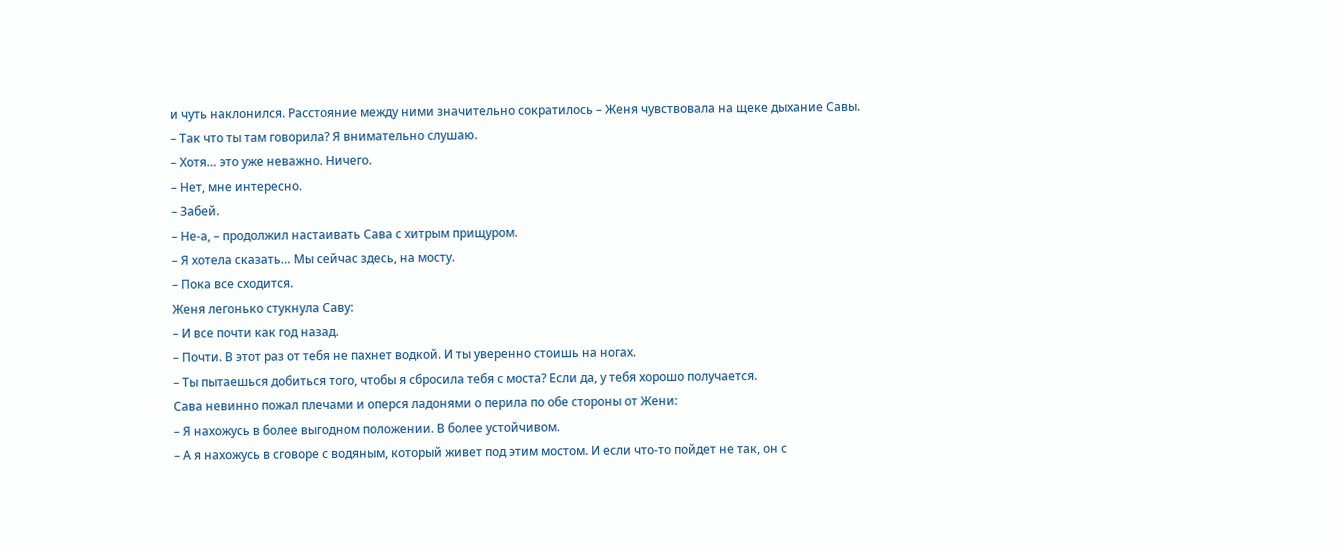и чуть наклонился. Расстояние между ними значительно сократилось – Женя чувствовала на щеке дыхание Савы.
– Так что ты там говорила? Я внимательно слушаю.
– Хотя… это уже неважно. Ничего.
– Нет, мне интересно.
– Забей.
– Не-а, – продолжил настаивать Сава с хитрым прищуром.
– Я хотела сказать… Мы сейчас здесь, на мосту.
– Пока все сходится.
Женя легонько стукнула Саву:
– И все почти как год назад.
– Почти. В этот раз от тебя не пахнет водкой. И ты уверенно стоишь на ногах.
– Ты пытаешься добиться того, чтобы я сбросила тебя с моста? Если да, у тебя хорошо получается.
Сава невинно пожал плечами и оперся ладонями о перила по обе стороны от Жени:
– Я нахожусь в более выгодном положении. В более устойчивом.
– А я нахожусь в сговоре с водяным, который живет под этим мостом. И если что-то пойдет не так, он с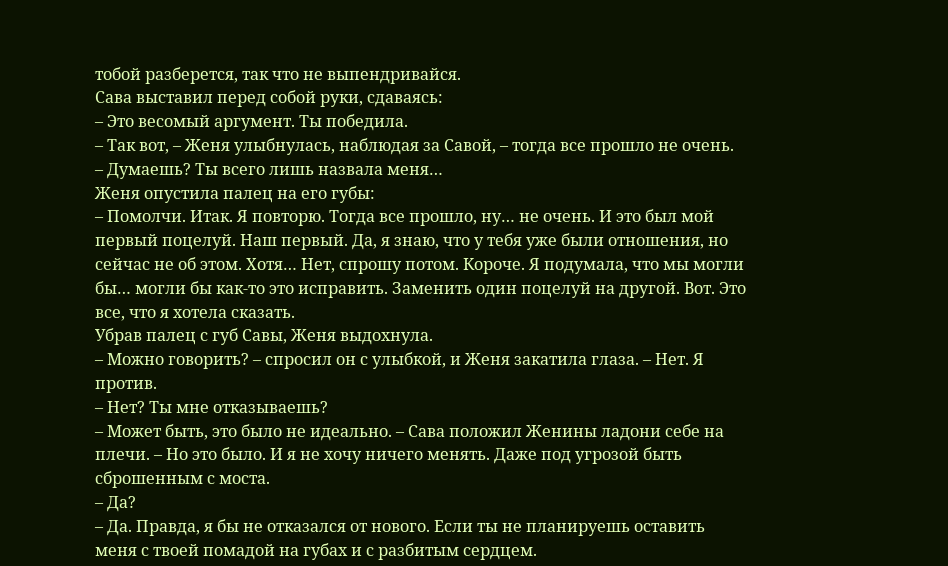тобой разберется, так что не выпендривайся.
Сава выставил перед собой руки, сдаваясь:
– Это весомый аргумент. Ты победила.
– Так вот, – Женя улыбнулась, наблюдая за Савой, – тогда все прошло не очень.
– Думаешь? Ты всего лишь назвала меня…
Женя опустила палец на его губы:
– Помолчи. Итак. Я повторю. Тогда все прошло, ну… не очень. И это был мой первый поцелуй. Наш первый. Да, я знаю, что у тебя уже были отношения, но сейчас не об этом. Хотя… Нет, спрошу потом. Короче. Я подумала, что мы могли бы… могли бы как-то это исправить. Заменить один поцелуй на другой. Вот. Это все, что я хотела сказать.
Убрав палец с губ Савы, Женя выдохнула.
– Можно говорить? – спросил он с улыбкой, и Женя закатила глаза. – Нет. Я против.
– Нет? Ты мне отказываешь?
– Может быть, это было не идеально. – Сава положил Женины ладони себе на плечи. – Но это было. И я не хочу ничего менять. Даже под угрозой быть сброшенным с моста.
– Да?
– Да. Правда, я бы не отказался от нового. Если ты не планируешь оставить меня с твоей помадой на губах и с разбитым сердцем.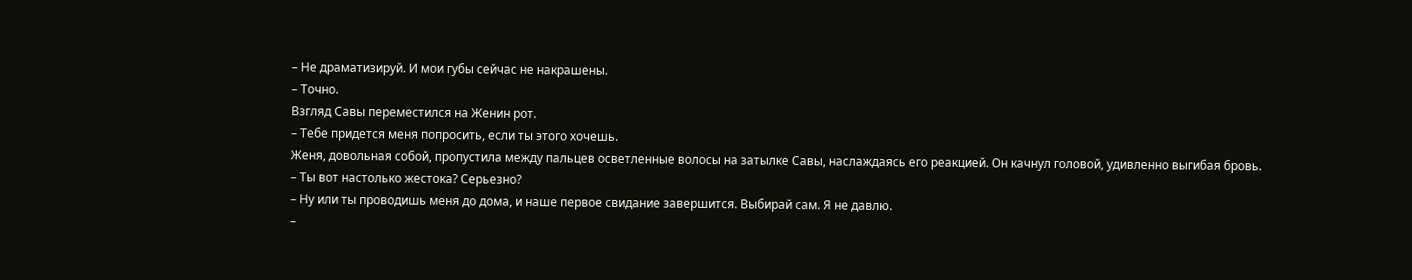– Не драматизируй. И мои губы сейчас не накрашены.
– Точно.
Взгляд Савы переместился на Женин рот.
– Тебе придется меня попросить, если ты этого хочешь.
Женя, довольная собой, пропустила между пальцев осветленные волосы на затылке Савы, наслаждаясь его реакцией. Он качнул головой, удивленно выгибая бровь.
– Ты вот настолько жестока? Серьезно?
– Ну или ты проводишь меня до дома, и наше первое свидание завершится. Выбирай сам. Я не давлю.
–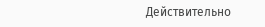Действительно